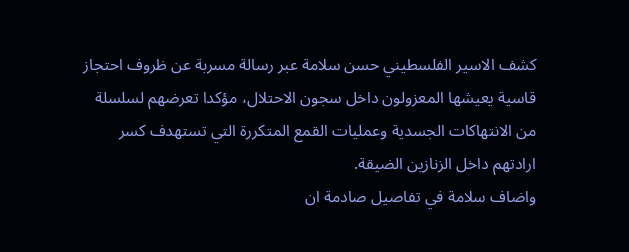كشف الاسير الفلسطيني حسن سلامة عبر رسالة مسربة عن ظروف احتجاز قاسية يعيشها المعزولون داخل سجون الاحتلال، مؤكدا تعرضهم لسلسلة من الانتهاكات الجسدية وعمليات القمع المتكررة التي تستهدف كسر ارادتهم داخل الزنازين الضيقة.
واضاف سلامة في تفاصيل صادمة ان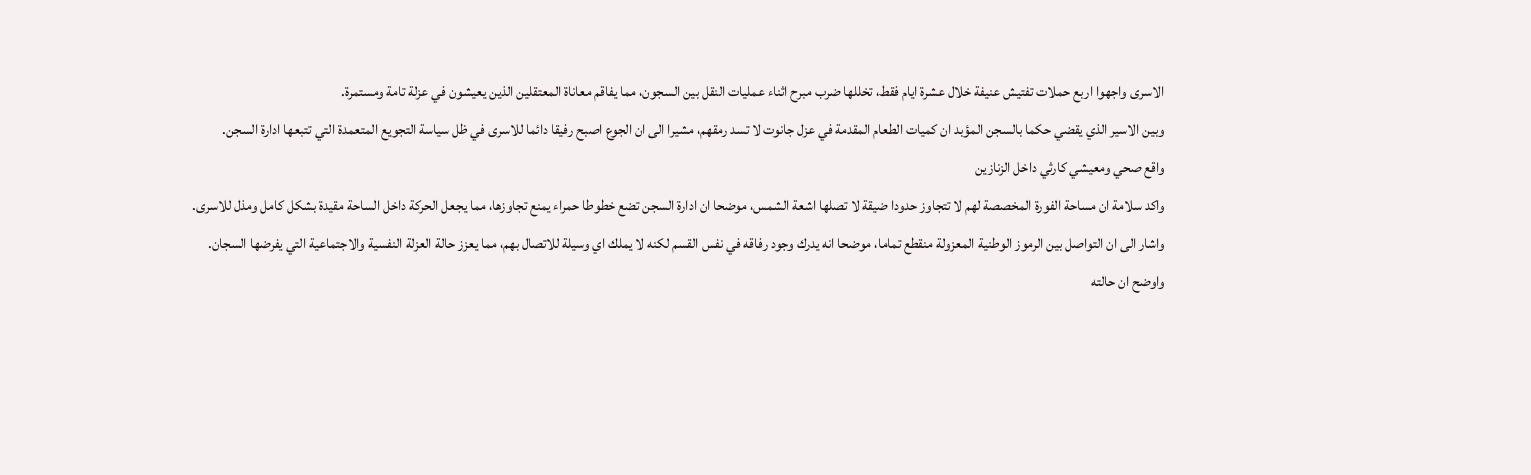الاسرى واجهوا اربع حملات تفتيش عنيفة خلال عشرة ايام فقط، تخللها ضرب مبرح اثناء عمليات النقل بين السجون، مما يفاقم معاناة المعتقلين الذين يعيشون في عزلة تامة ومستمرة.
وبين الاسير الذي يقضي حكما بالسجن المؤبد ان كميات الطعام المقدمة في عزل جانوت لا تسد رمقهم، مشيرا الى ان الجوع اصبح رفيقا دائما للاسرى في ظل سياسة التجويع المتعمدة التي تتبعها ادارة السجن.
واقع صحي ومعيشي كارثي داخل الزنازين
واكد سلامة ان مساحة الفورة المخصصة لهم لا تتجاوز حدودا ضيقة لا تصلها اشعة الشمس، موضحا ان ادارة السجن تضع خطوطا حمراء يمنع تجاوزها، مما يجعل الحركة داخل الساحة مقيدة بشكل كامل ومذل للاسرى.
واشار الى ان التواصل بين الرموز الوطنية المعزولة منقطع تماما، موضحا انه يدرك وجود رفاقه في نفس القسم لكنه لا يملك اي وسيلة للاتصال بهم، مما يعزز حالة العزلة النفسية والاجتماعية التي يفرضها السجان.
واوضح ان حالته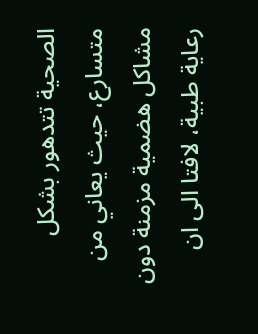الصحية تتدهور بشكل متسارع، حيث يعاني من مشاكل هضمية مزمنة دون رعاية طبية، لافتا الى ان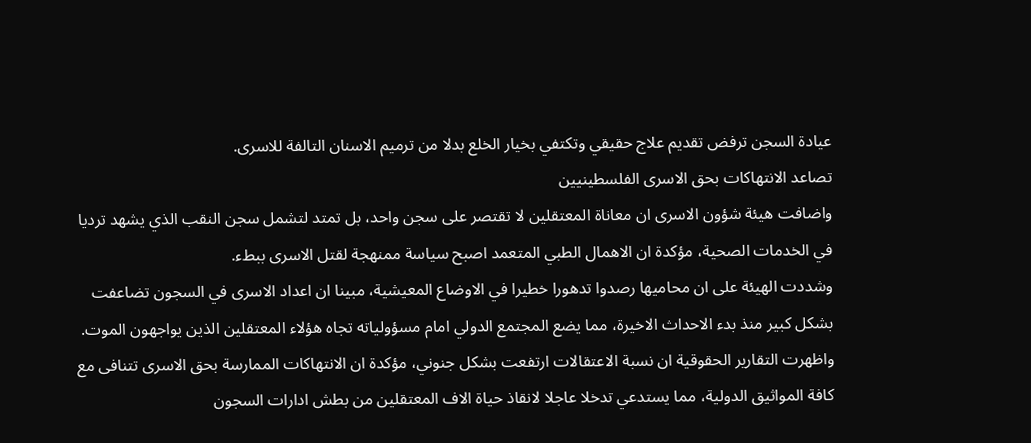عيادة السجن ترفض تقديم علاج حقيقي وتكتفي بخيار الخلع بدلا من ترميم الاسنان التالفة للاسرى.
تصاعد الانتهاكات بحق الاسرى الفلسطينيين
واضافت هيئة شؤون الاسرى ان معاناة المعتقلين لا تقتصر على سجن واحد، بل تمتد لتشمل سجن النقب الذي يشهد ترديا في الخدمات الصحية، مؤكدة ان الاهمال الطبي المتعمد اصبح سياسة ممنهجة لقتل الاسرى ببطء.
وشددت الهيئة على ان محاميها رصدوا تدهورا خطيرا في الاوضاع المعيشية، مبينا ان اعداد الاسرى في السجون تضاعفت بشكل كبير منذ بدء الاحداث الاخيرة، مما يضع المجتمع الدولي امام مسؤولياته تجاه هؤلاء المعتقلين الذين يواجهون الموت.
واظهرت التقارير الحقوقية ان نسبة الاعتقالات ارتفعت بشكل جنوني، مؤكدة ان الانتهاكات الممارسة بحق الاسرى تتنافى مع كافة المواثيق الدولية، مما يستدعي تدخلا عاجلا لانقاذ حياة الاف المعتقلين من بطش ادارات السجون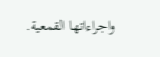واجراءاتها القمعية.